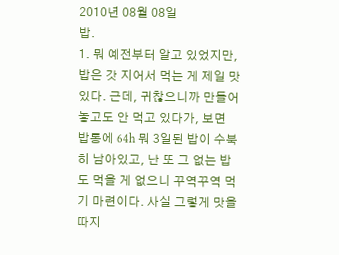2010년 08월 08일
밥.
1. 뭐 예전부터 알고 있었지만, 밥은 갓 지어서 먹는 게 제일 맛있다. 근데, 귀찮으니까 만들어놓고도 안 먹고 있다가, 보면 밥통에 64h 뭐 3일된 밥이 수북히 남아있고, 난 또 그 없는 밥도 먹을 게 없으니 꾸역꾸역 먹기 마련이다. 사실 그렇게 맛을 따지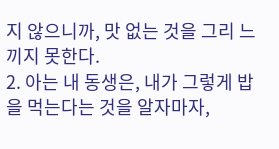지 않으니까, 맛 없는 것을 그리 느끼지 못한다.
2. 아는 내 동생은, 내가 그렇게 밥을 먹는다는 것을 알자마자,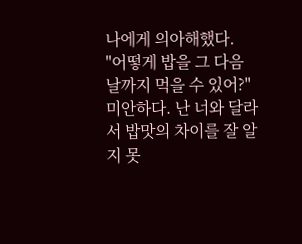나에게 의아해했다.
"어떻게 밥을 그 다음 날까지 먹을 수 있어?"
미안하다. 난 너와 달라서 밥맛의 차이를 잘 알지 못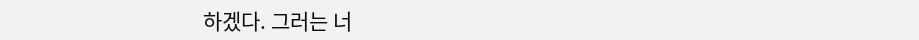하겠다. 그러는 너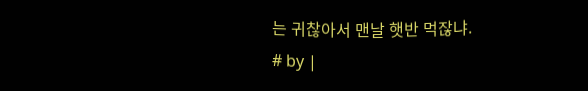는 귀찮아서 맨날 햇반 먹잖냐.
# by |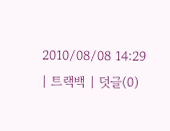2010/08/08 14:29 | 트랙백 | 덧글(0)